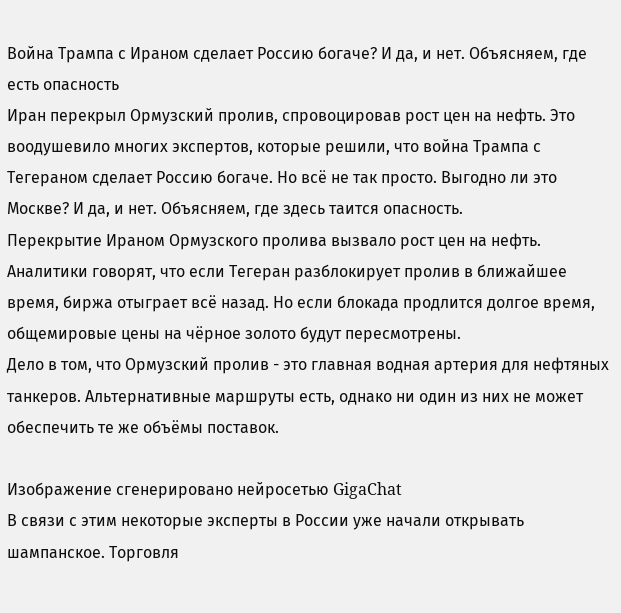Война Трампа с Ираном сделает Россию богаче? И да, и нет. Объясняем, где есть опасность
Иран перекрыл Ормузский пролив, спровоцировав рост цен на нефть. Это воодушевило многих экспертов, которые решили, что война Трампа с Тегераном сделает Россию богаче. Но всё не так просто. Выгодно ли это Москве? И да, и нет. Объясняем, где здесь таится опасность.
Перекрытие Ираном Ормузского пролива вызвало рост цен на нефть. Аналитики говорят, что если Тегеран разблокирует пролив в ближайшее время, биржа отыграет всё назад. Но если блокада продлится долгое время, общемировые цены на чёрное золото будут пересмотрены.
Дело в том, что Ормузский пролив - это главная водная артерия для нефтяных танкеров. Альтернативные маршруты есть, однако ни один из них не может обеспечить те же объёмы поставок.

Изображение сгенерировано нейросетью GigaChat
В связи с этим некоторые эксперты в России уже начали открывать шампанское. Торговля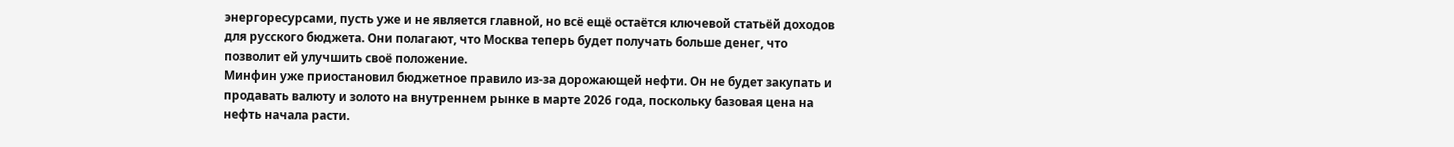энергоресурсами, пусть уже и не является главной, но всё ещё остаётся ключевой статьёй доходов для русского бюджета. Они полагают, что Москва теперь будет получать больше денег, что позволит ей улучшить своё положение.
Минфин уже приостановил бюджетное правило из-за дорожающей нефти. Он не будет закупать и продавать валюту и золото на внутреннем рынке в марте 2026 года, поскольку базовая цена на нефть начала расти.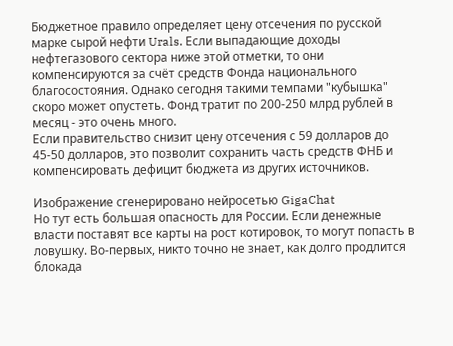Бюджетное правило определяет цену отсечения по русской марке сырой нефти Urals. Если выпадающие доходы нефтегазового сектора ниже этой отметки, то они компенсируются за счёт средств Фонда национального благосостояния. Однако сегодня такими темпами "кубышка" скоро может опустеть. Фонд тратит по 200-250 млрд рублей в месяц - это очень много.
Если правительство снизит цену отсечения с 59 долларов до 45-50 долларов, это позволит сохранить часть средств ФНБ и компенсировать дефицит бюджета из других источников.

Изображение сгенерировано нейросетью GigaChat
Но тут есть большая опасность для России. Если денежные власти поставят все карты на рост котировок, то могут попасть в ловушку. Во-первых, никто точно не знает, как долго продлится блокада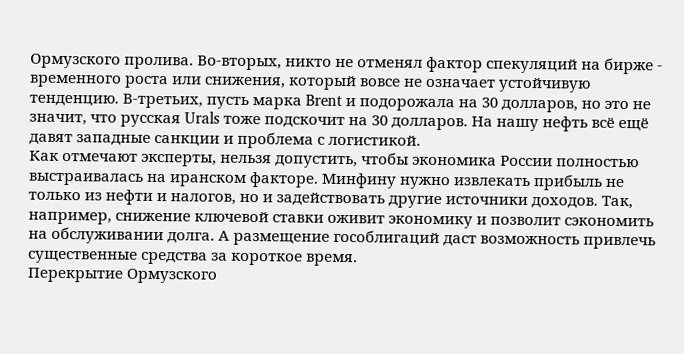Ормузского пролива. Во-вторых, никто не отменял фактор спекуляций на бирже - временного роста или снижения, который вовсе не означает устойчивую тенденцию. В-третьих, пусть марка Brent и подорожала на 30 долларов, но это не значит, что русская Urals тоже подскочит на 30 долларов. На нашу нефть всё ещё давят западные санкции и проблема с логистикой.
Как отмечают эксперты, нельзя допустить, чтобы экономика России полностью выстраивалась на иранском факторе. Минфину нужно извлекать прибыль не только из нефти и налогов, но и задействовать другие источники доходов. Так, например, снижение ключевой ставки оживит экономику и позволит сэкономить на обслуживании долга. А размещение гособлигаций даст возможность привлечь существенные средства за короткое время.
Перекрытие Ормузского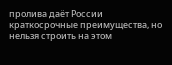пролива даёт России краткосрочные преимущества, но нельзя строить на этом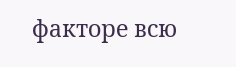факторе всю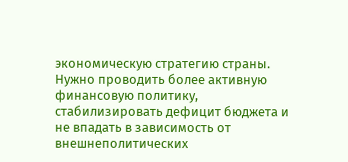экономическую стратегию страны. Нужно проводить более активную финансовую политику, стабилизировать дефицит бюджета и не впадать в зависимость от внешнеполитических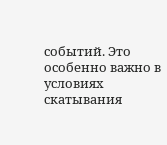событий. Это особенно важно в условиях скатывания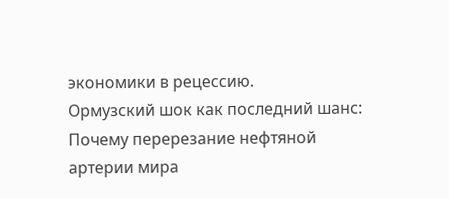экономики в рецессию.
Ормузский шок как последний шанс: Почему перерезание нефтяной артерии мира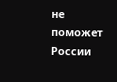не поможет России